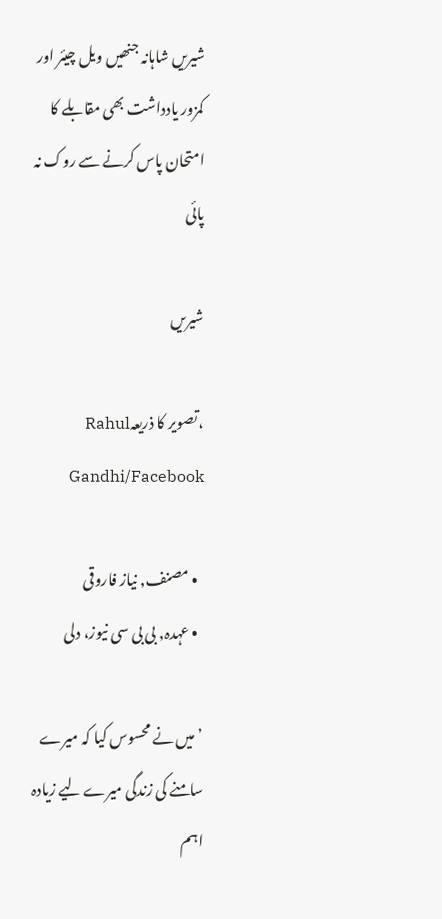شیریں شاہانہ جنھیں ویل چیئر اور کمزور یادداشت بھی مقابلے کا امتحان پاس کرنے سے روک نہ پائی

شیریں

،تصویر کا ذریعہRahul Gandhi/Facebook

  • مصنف, نیاز فاروقی
  • عہدہ, بی بی سی نیوز، دلی

’میں نے محسوس کیا کہ میرے سامنے کی زندگی میرے لیے زیادہ اہم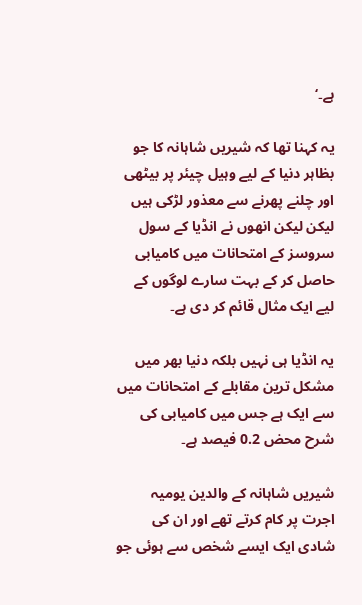ہے۔‘

یہ کہنا تھا کہ شیریں شاہانہ کا جو بظاہر دنیا کے لیے وہیل چیئر پر بیٹھی اور چلنے پھرنے سے معذور لڑکی ہیں لیکن لیکن انھوں نے انڈیا کے سول سروسز کے امتحانات میں کامیابی حاصل کر کے بہت سارے لوگوں کے لیے ایک مثال قائم کر دی ہے۔

یہ انڈیا ہی نہیں بلکہ دنیا بھر میں مشکل ترین مقابلے کے امتحانات میں سے ایک ہے جس میں کامیابی کی شرح محض 0.2 فیصد ہے۔

شیریں شاہانہ کے والدین یومیہ اجرت پر کام کرتے تھے اور ان کی شادی ایک ایسے شخص سے ہوئی جو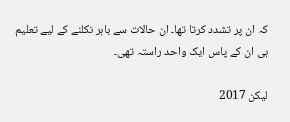کہ ان پر تشدد کرتا تھا۔ ان حالات سے باہر نکلنے کے لیے تعلیم ہی ان کے پاس ایک واحد راستہ تھی۔

لیکن 2017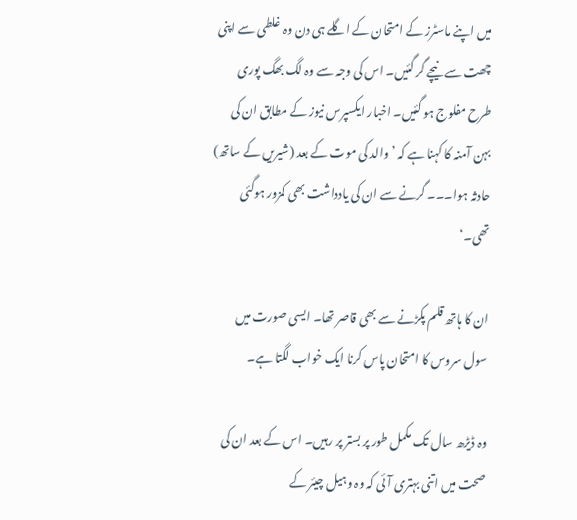میں اپنے ماسٹرز کے امتحان کے اگلے ہی دن وہ غلطی سے اپنی چھت سے نیچے گر گئیں۔ اس کی وجہ سے وہ لگ بھگ پوری طرح مفلوج ہو گئیں۔ اخبار ایکسپرس نیوز کے مطابق ان کی بہن آمنہ کا کہنا ہے کہ ’والد کی موت کے بعد (شیریں کے ساتھ) حادثہ ہوا۔۔۔ گرنے سے ان کی یادداشت بھی کمزور ہوگئی تھی۔‘

ان کا ہاتھ قلم پکڑنے سے بھی قاصر تھا۔ ایسی صورت میں سول سروس کا امتحان پاس کرنا ایک خواب لگتا ہے۔

وہ ڈیڑھ سال تک مکمل طور پر بستر پر رہیں۔ اس کے بعد ان کی صحت میں اتنی بہتری آئی کہ وہ وہیل چیئر کے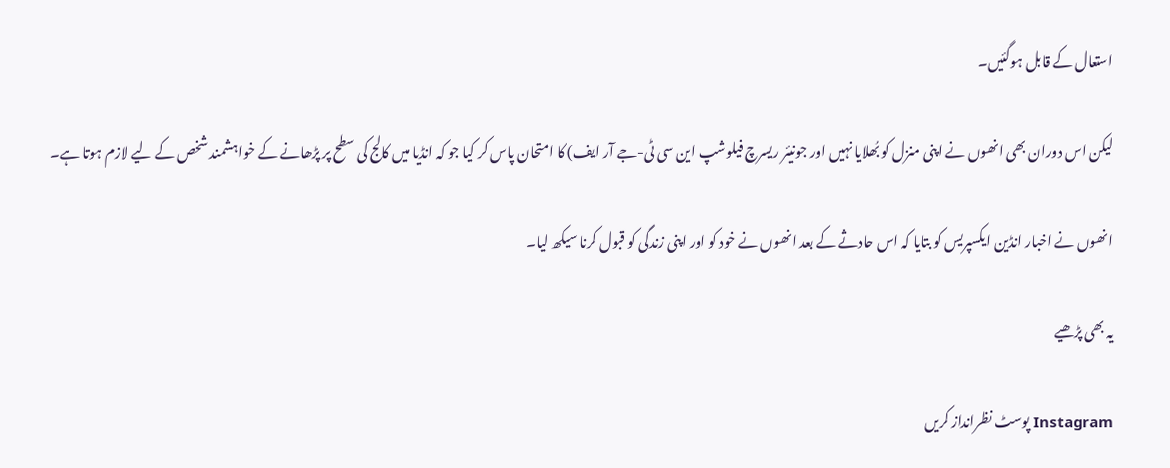استعال کے قابل ہوگئیں۔

لیکن اس دوران بھی انھوں نے اپنی منزل کو بُھلایا نہیں اور جونیئر ریسرچ فیلوشپ این سی ٹی-جے آر ایف) کا امتحان پاس کر کیا جو کہ انڈیا میں کالج کی سطح پر پڑھانے کے خواہشمند شخص کے لیے لازم ہوتا ہے۔

انھوں نے اخبار انڈین ایکسپریس کو بتایا کہ اس حادثے کے بعد انھوں نے خود کو اور اپنی زندگی کو قبول کرنا سیکھ لیا۔

یہ بھی پڑھیے

Instagram پوسٹ نظرانداز کریں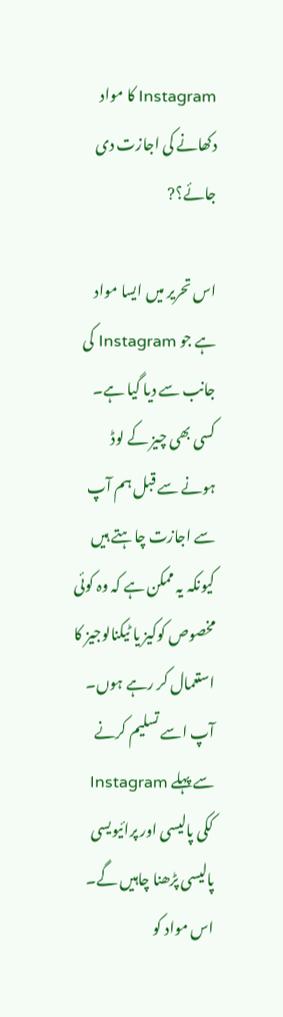Instagram کا مواد دکھانے کی اجازت دی جائے؟?

اس تحریر میں ایسا مواد ہے جو Instagram کی جانب سے دیا گیا ہے۔ کسی بھی چیز کے لوڈ ہونے سے قبل ہم آپ سے اجازت چاہتے ہیں کیونکہ یہ ممکن ہے کہ وہ کوئی مخصوص کوکیز یا ٹیکنالوجیز کا استعمال کر رہے ہوں۔ آپ اسے تسلیم کرنے سے پہلے Instagram ککی پالیسی اور پرائیویسی پالیسی پڑھنا چاہیں گے۔ اس مواد کو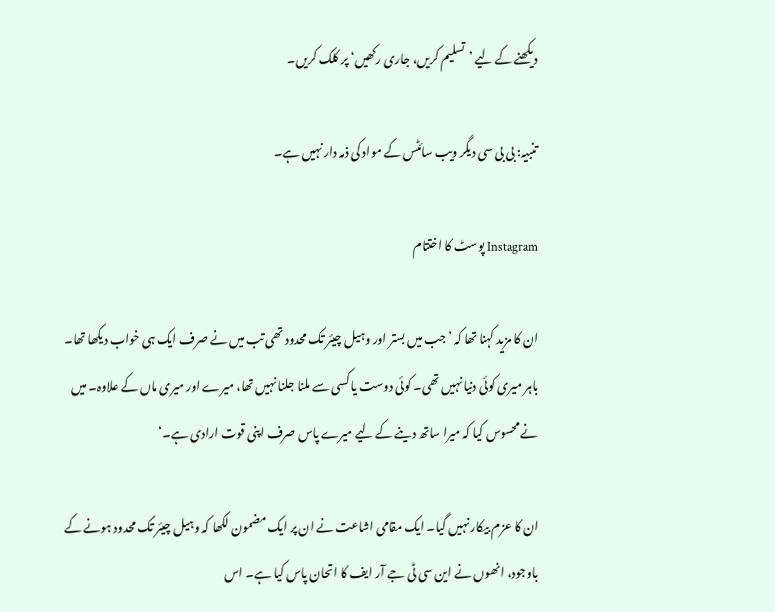دیکھنے کے لیے ’تسلیم کریں، جاری رکھیں‘ پر کلک کریں۔

تنبیہ: بی بی سی دیگر ویب سائٹس کے مواد کی ذمہ دار نہیں ہے۔

Instagram پوسٹ کا اختتام

ان کا مزید کہنا تھا کہ ’جب میں بستر اور وہیل چیئر تک محدود تھی تب میں نے صرف ایک ہی خواب دیکھا تھا۔ باہر میری کوئی دنیا نہیں تھی۔ کوئی دوست یا کسی سے ملنا جلنا نہیں تھا، میرے اور میری ماں کے علاوہ۔ میں نے محسوس کیا کہ میرا ساتھ دینے کے لیے میرے پاس صرف اپنی قوت ارادی ہے۔‘

ان کا عزم بیکار نہیں گیا۔ ایک مقامی اشاعت نے ان پر ایک مضمون لکھا کہ وہیل چیئر تک محدود ہونے کے باوجود، انھوں نے این سی ٹی جے آر ایف کا اتحان پاس کیا ہے۔ اس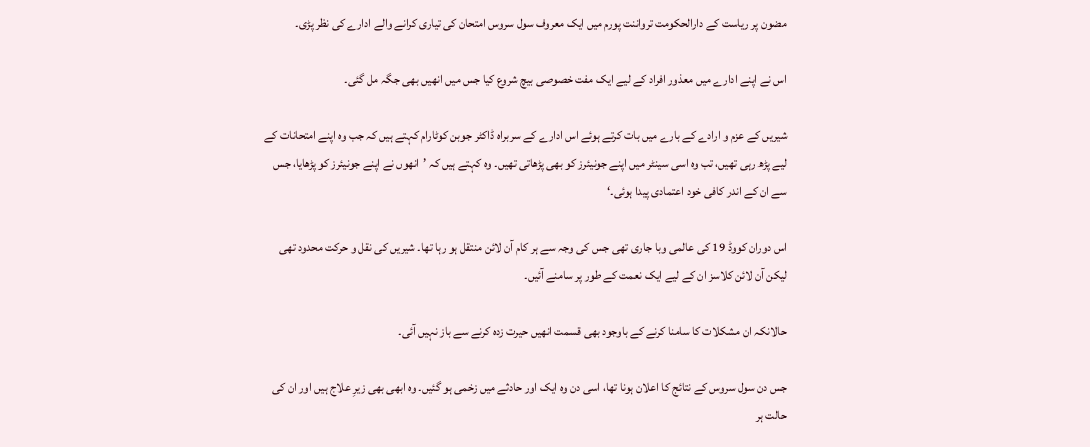مضون پر ریاست کے دارالحکومت ترواننت پورم میں ایک معروف سول سروس امتحان کی تیاری کرانے والے ادارے کی نظر پڑی۔

اس نے اپنے ادارے میں معذور افراد کے لیے ایک مفت خصوصی بیچ شروع کیا جس میں انھیں بھی جگہ مل گئی۔

شیریں کے عزم و ارادے کے بارے میں بات کرتے ہوئے اس ادارے کے سربراہ ڈاکٹر جوبن کوٹارام کہتے ہیں کہ جب وہ اپنے امتحانات کے لیے پڑھ رہی تھیں، تب وہ اسی سینٹر میں اپنے جونیئرز کو بھی پڑھاتی تھیں۔ وہ کہتے ہیں کہ ’انھوں نے اپنے جونیئرز کو پڑھایا، جس سے ان کے اندر کافی خود اعتمادی پیدا ہوئی۔‘

اس دوران کووڈ 19 کی عالمی وبا جاری تھی جس کی وجہ سے ہر کام آن لائن منتقل ہو رہا تھا۔ شیریں کی نقل و حرکت محدود تھی لیکن آن لائن کلاسز ان کے لیے ایک نعمت کے طور پر سامنے آئیں۔

حالانکہ ان مشکلات کا سامنا کرنے کے باوجود بھی قسمت انھیں حیرت زدہ کرنے سے باز نہیں آئی۔

جس دن سول سروس کے نتائج کا اعلان ہونا تھا، اسی دن وہ ایک اور حادثے میں زخمی ہو گئیں۔ وہ ابھی بھی زیرِ علاج ہیں اور ان کی حالت ہر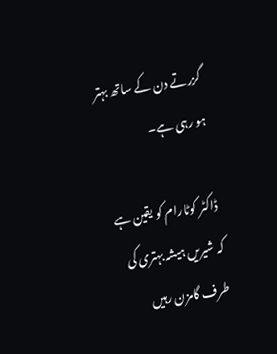گزرتے دن کے ساتھ بہتر ہو رہی ہے۔

ڈاکٹر کوٹارام کو یقین ہے کہ شیریں ہیشہ بہتری کی طرف گامزن رہیں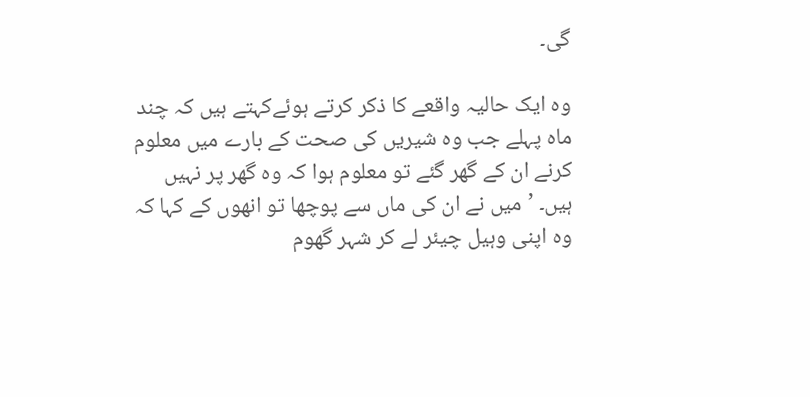گی۔

وہ ایک حالیہ واقعے کا ذکر کرتے ہوئےکہتے ہیں کہ چند ماہ پہلے جب وہ شیریں کی صحت کے بارے میں معلوم کرنے ان کے گھر گئے تو معلوم ہوا کہ وہ گھر پر نہیں ہیں۔ ’میں نے ان کی ماں سے پوچھا تو انھوں کے کہا کہ وہ اپنی وہیل چیئر لے کر شہر گھوم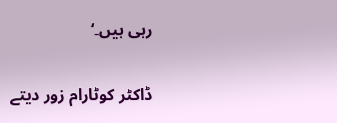رہی ہیں۔‘

ڈاکٹر کوٹارام زور دیتے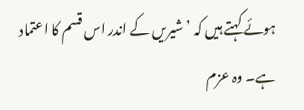ہوئے کہتے ہیں کہ ’شیریں کے اندر اس قسم کا اعتماد ہے۔ وہ عزم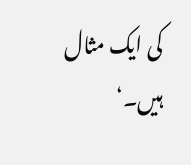کی ایک مثال ہیں۔‘